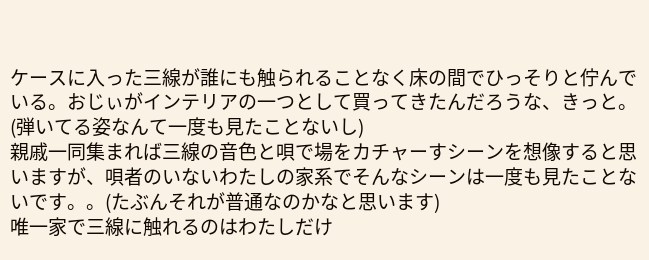ケースに入った三線が誰にも触られることなく床の間でひっそりと佇んでいる。おじぃがインテリアの一つとして買ってきたんだろうな、きっと。(弾いてる姿なんて一度も見たことないし)
親戚一同集まれば三線の音色と唄で場をカチャーすシーンを想像すると思いますが、唄者のいないわたしの家系でそんなシーンは一度も見たことないです。。(たぶんそれが普通なのかなと思います)
唯一家で三線に触れるのはわたしだけ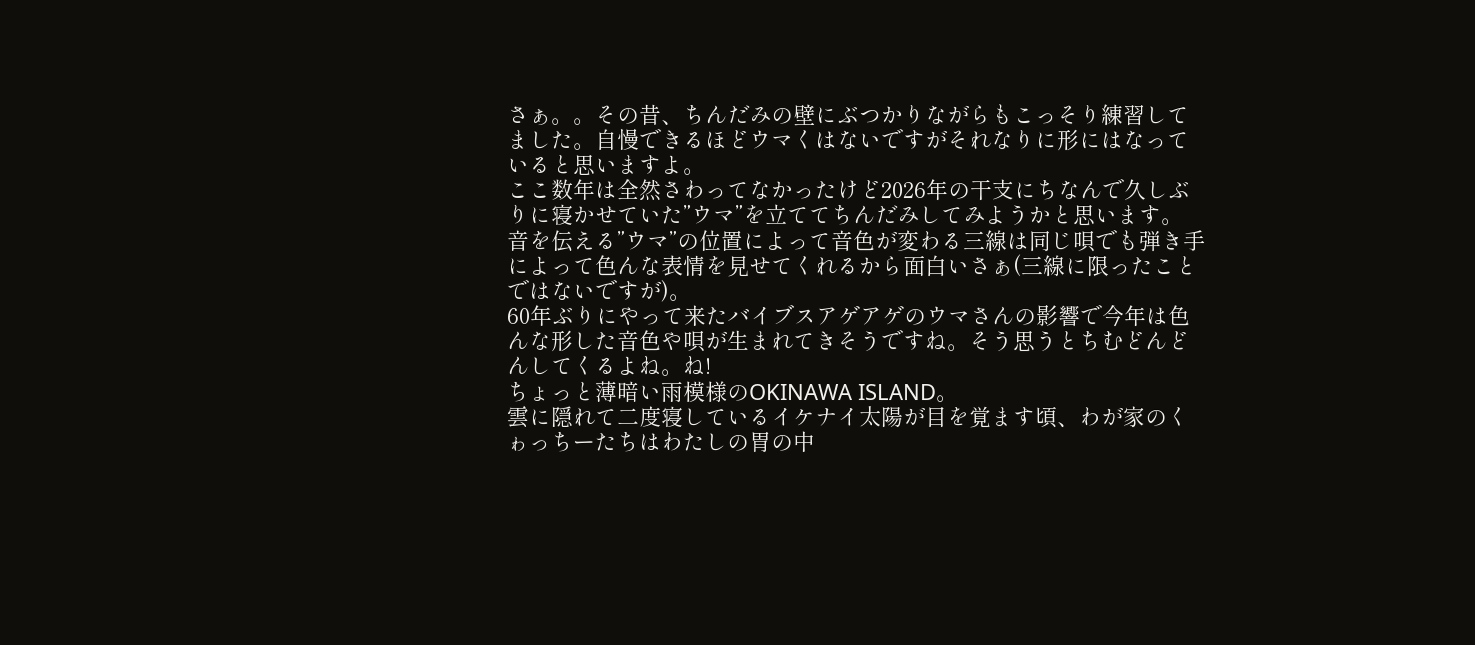さぁ。。その昔、ちんだみの壁にぶつかりながらもこっそり練習してました。自慢できるほどウマくはないですがそれなりに形にはなっていると思いますよ。
ここ数年は全然さわってなかったけど2026年の干支にちなんで久しぶりに寝かせていた”ウマ”を立ててちんだみしてみようかと思います。
音を伝える”ウマ”の位置によって音色が変わる三線は同じ唄でも弾き手によって色んな表情を見せてくれるから面白いさぁ(三線に限ったことではないですが)。
60年ぶりにやって来たバイブスアゲアゲのウマさんの影響で今年は色んな形した音色や唄が生まれてきそうですね。そう思うとちむどんどんしてくるよね。ね!
ちょっと薄暗い雨模様のOKINAWA ISLAND。
雲に隠れて二度寝しているイケナイ太陽が目を覚ます頃、わが家のくゎっちーたちはわたしの胃の中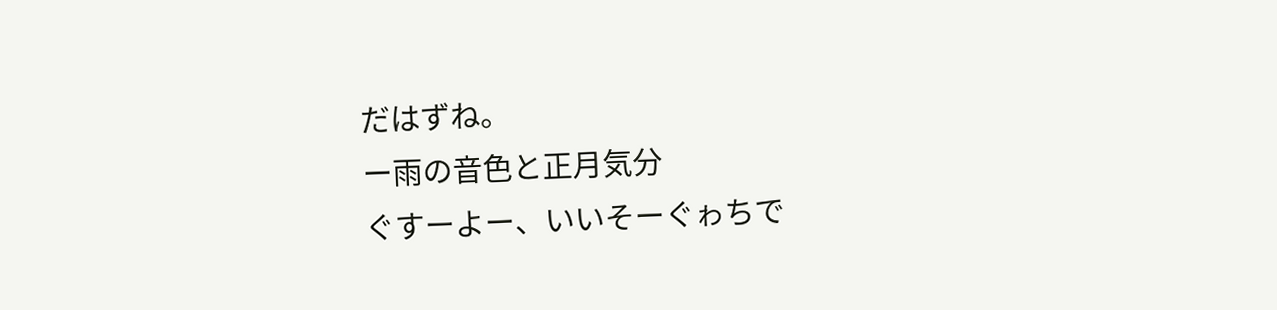だはずね。
ー雨の音色と正月気分
ぐすーよー、いいそーぐゎちで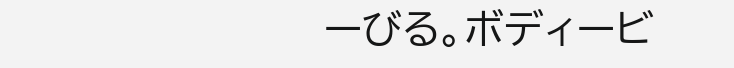ーびる。ボディービ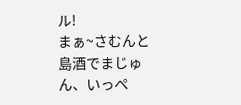ル!
まぁ~さむんと島酒でまじゅん、いっぺ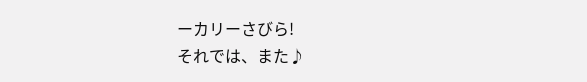ーカリーさびら!
それでは、また♪